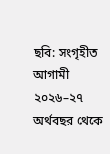ছবি: সংগৃহীত
আগামী ২০২৬–২৭ অর্থবছর থেকে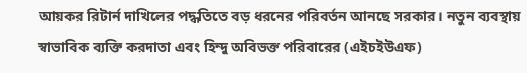আয়কর রিটার্ন দাখিলের পদ্ধতিতে বড় ধরনের পরিবর্তন আনছে সরকার। নতুন ব্যবস্থায় স্বাভাবিক ব্যক্তি করদাতা এবং হিন্দু অবিভক্ত পরিবারের (এইচইউএফ)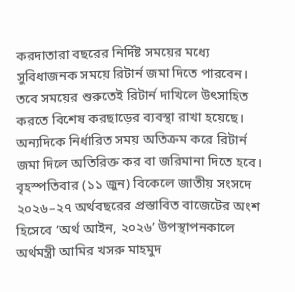করদাতারা বছরের নির্দিষ্ট সময়ের মধ্যে সুবিধাজনক সময়ে রিটার্ন জমা দিতে পারবেন। তবে সময়ের শুরুতেই রিটার্ন দাখিলে উৎসাহিত করতে বিশেষ করছাড়ের ব্যবস্থা রাখা হয়েছে। অন্যদিকে নির্ধারিত সময় অতিক্রম করে রিটার্ন জমা দিলে অতিরিক্ত কর বা জরিমানা দিতে হবে।
বৃহস্পতিবার (১১ জুন) বিকেলে জাতীয় সংসদে ২০২৬–২৭ অর্থবছরের প্রস্তাবিত বাজেটের অংশ হিসেবে ‘অর্থ আইন, ২০২৬’ উপস্থাপনকালে অর্থমন্ত্রী আমির খসরু মাহমুদ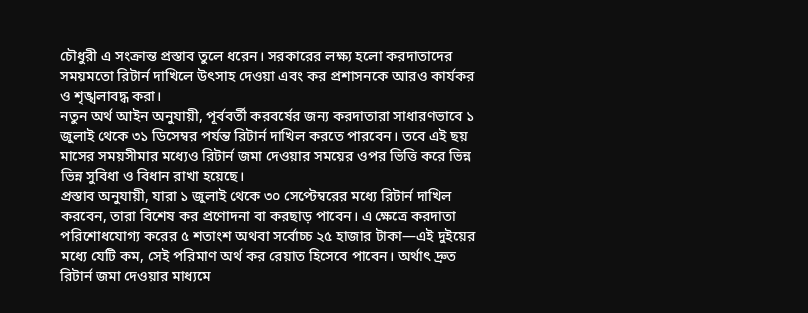চৌধুরী এ সংক্রান্ত প্রস্তাব তুলে ধরেন। সরকারের লক্ষ্য হলো করদাতাদের সময়মতো রিটার্ন দাখিলে উৎসাহ দেওয়া এবং কর প্রশাসনকে আরও কার্যকর ও শৃঙ্খলাবদ্ধ করা।
নতুন অর্থ আইন অনুযায়ী, পূর্ববর্তী করবর্ষের জন্য করদাতারা সাধারণভাবে ১ জুলাই থেকে ৩১ ডিসেম্বর পর্যন্ত রিটার্ন দাখিল করতে পারবেন। তবে এই ছয় মাসের সময়সীমার মধ্যেও রিটার্ন জমা দেওয়ার সময়ের ওপর ভিত্তি করে ভিন্ন ভিন্ন সুবিধা ও বিধান রাখা হয়েছে।
প্রস্তাব অনুযায়ী, যারা ১ জুলাই থেকে ৩০ সেপ্টেম্বরের মধ্যে রিটার্ন দাখিল করবেন, তারা বিশেষ কর প্রণোদনা বা করছাড় পাবেন। এ ক্ষেত্রে করদাতা পরিশোধযোগ্য করের ৫ শতাংশ অথবা সর্বোচ্চ ২৫ হাজার টাকা—এই দুইয়ের মধ্যে যেটি কম, সেই পরিমাণ অর্থ কর রেয়াত হিসেবে পাবেন। অর্থাৎ দ্রুত রিটার্ন জমা দেওয়ার মাধ্যমে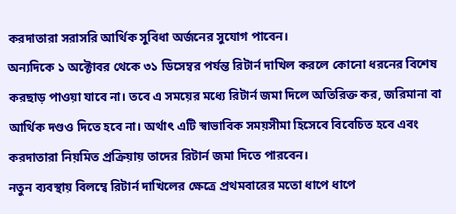করদাতারা সরাসরি আর্থিক সুবিধা অর্জনের সুযোগ পাবেন।
অন্যদিকে ১ অক্টোবর থেকে ৩১ ডিসেম্বর পর্যন্ত রিটার্ন দাখিল করলে কোনো ধরনের বিশেষ করছাড় পাওয়া যাবে না। তবে এ সময়ের মধ্যে রিটার্ন জমা দিলে অতিরিক্ত কর, জরিমানা বা আর্থিক দণ্ডও দিতে হবে না। অর্থাৎ এটি স্বাভাবিক সময়সীমা হিসেবে বিবেচিত হবে এবং করদাতারা নিয়মিত প্রক্রিয়ায় তাদের রিটার্ন জমা দিতে পারবেন।
নতুন ব্যবস্থায় বিলম্বে রিটার্ন দাখিলের ক্ষেত্রে প্রথমবারের মতো ধাপে ধাপে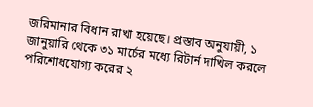জরিমানার বিধান রাখা হয়েছে। প্রস্তাব অনুযায়ী, ১ জানুয়ারি থেকে ৩১ মার্চের মধ্যে রিটার্ন দাখিল করলে পরিশোধযোগ্য করের ২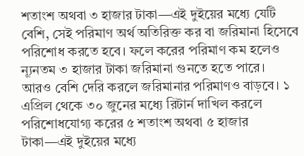শতাংশ অথবা ৩ হাজার টাকা—এই দুইয়ের মধ্যে যেটি বেশি, সেই পরিমাণ অর্থ অতিরিক্ত কর বা জরিমানা হিসেবে পরিশোধ করতে হবে। ফলে করের পরিমাণ কম হলেও ন্যূনতম ৩ হাজার টাকা জরিমানা গুনতে হতে পারে।
আরও বেশি দেরি করলে জরিমানার পরিমাণও বাড়বে। ১ এপ্রিল থেকে ৩০ জুনের মধ্যে রিটার্ন দাখিল করলে পরিশোধযোগ্য করের ৫ শতাংশ অথবা ৫ হাজার টাকা—এই দুইয়ের মধ্যে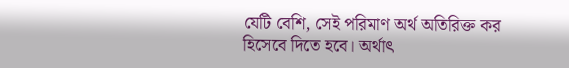যেটি বেশি, সেই পরিমাণ অর্থ অতিরিক্ত কর হিসেবে দিতে হবে। অর্থাৎ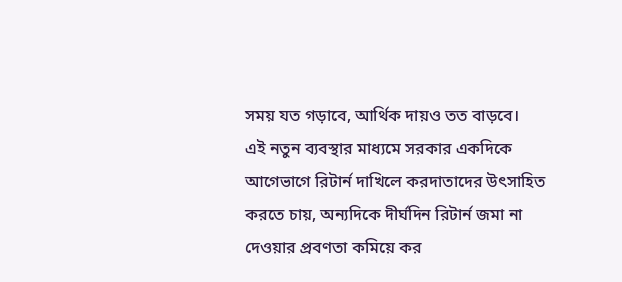সময় যত গড়াবে, আর্থিক দায়ও তত বাড়বে।
এই নতুন ব্যবস্থার মাধ্যমে সরকার একদিকে আগেভাগে রিটার্ন দাখিলে করদাতাদের উৎসাহিত করতে চায়, অন্যদিকে দীর্ঘদিন রিটার্ন জমা না দেওয়ার প্রবণতা কমিয়ে কর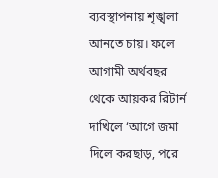ব্যবস্থাপনায় শৃঙ্খলা আনতে চায়। ফলে আগামী অর্থবছর থেকে আয়কর রিটার্ন দাখিলে ‘আগে জমা দিলে করছাড়, পরে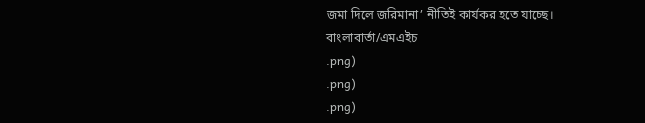জমা দিলে জরিমানা’ নীতিই কার্যকর হতে যাচ্ছে।
বাংলাবার্তা/এমএইচ
.png)
.png)
.png)